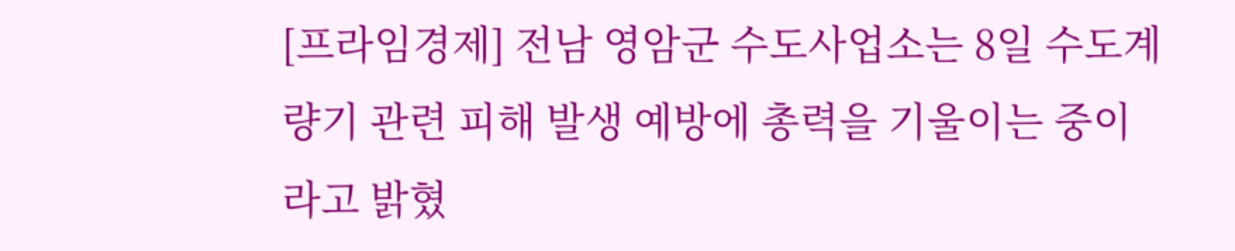[프라임경제] 전남 영암군 수도사업소는 8일 수도계량기 관련 피해 발생 예방에 총력을 기울이는 중이라고 밝혔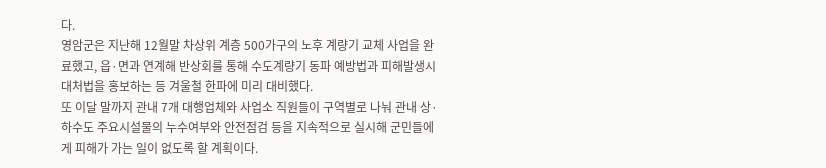다.
영암군은 지난해 12월말 차상위 계층 500가구의 노후 계량기 교체 사업을 완료했고, 읍·면과 연계해 반상회를 통해 수도계량기 동파 예방법과 피해발생시 대처법을 홍보하는 등 겨울철 한파에 미리 대비했다.
또 이달 말까지 관내 7개 대행업체와 사업소 직원들이 구역별로 나눠 관내 상·하수도 주요시설물의 누수여부와 안전점검 등을 지속적으로 실시해 군민들에게 피해가 가는 일이 없도록 할 계획이다.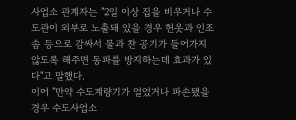사업소 관계자는 "2일 이상 집을 비우거나 수도관이 외부로 노출돼 있을 경우 헌옷과 인조솜 등으로 감싸서 물과 찬 공기가 들어가지 않도록 해주면 동파를 방지하는데 효과가 있다"고 말했다.
이어 "만약 수도계량기가 얼었거나 파손됐을 경우 수도사업소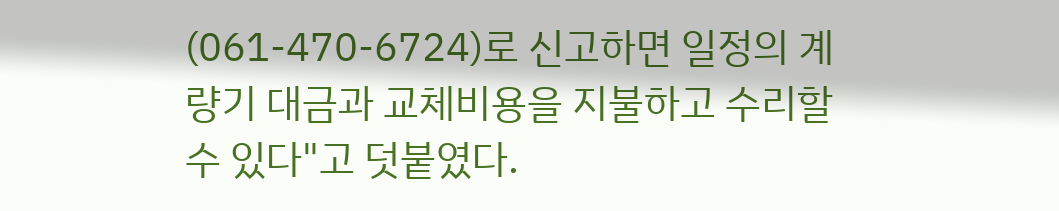(061-470-6724)로 신고하면 일정의 계량기 대금과 교체비용을 지불하고 수리할 수 있다"고 덧붙였다.